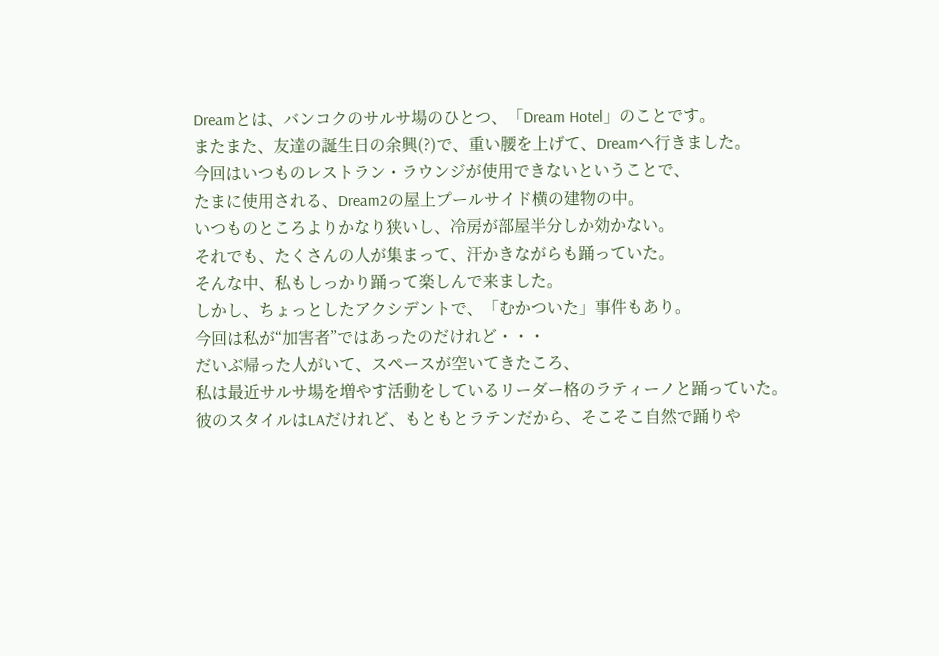Dreamとは、バンコクのサルサ場のひとつ、「Dream Hotel」のことです。
またまた、友達の誕生日の余興(?)で、重い腰を上げて、Dreamへ行きました。
今回はいつものレストラン・ラウンジが使用できないということで、
たまに使用される、Dream2の屋上プールサイド横の建物の中。
いつものところよりかなり狭いし、冷房が部屋半分しか効かない。
それでも、たくさんの人が集まって、汗かきながらも踊っていた。
そんな中、私もしっかり踊って楽しんで来ました。
しかし、ちょっとしたアクシデントで、「むかついた」事件もあり。
今回は私が“加害者”ではあったのだけれど・・・
だいぶ帰った人がいて、スペースが空いてきたころ、
私は最近サルサ場を増やす活動をしているリーダー格のラティーノと踊っていた。
彼のスタイルはLAだけれど、もともとラテンだから、そこそこ自然で踊りや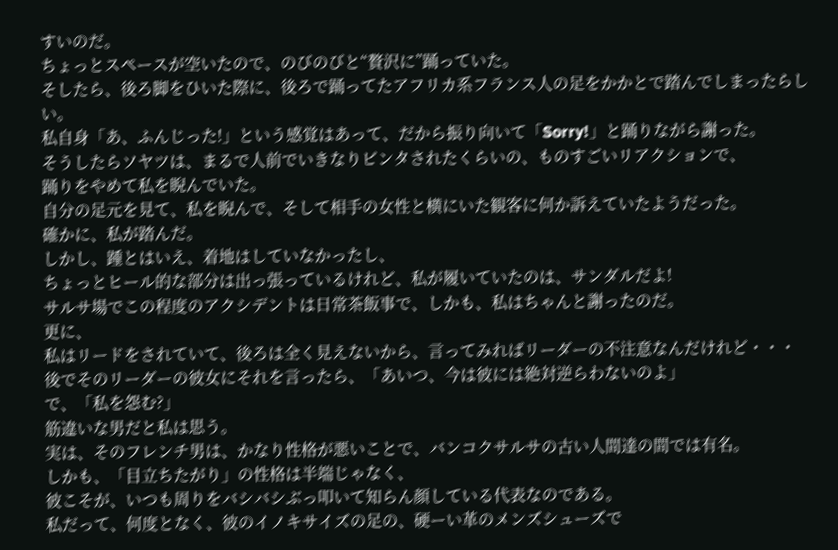すいのだ。
ちょっとスペースが空いたので、のびのびと“贅沢に”踊っていた。
そしたら、後ろ脚をひいた際に、後ろで踊ってたアフリカ系フランス人の足をかかとで踏んでしまったらしい。
私自身「あ、ふんじった!」という感覚はあって、だから振り向いて「Sorry!」と踊りながら謝った。
そうしたらソヤツは、まるで人前でいきなりビンタされたくらいの、ものすごいリアクションで、
踊りをやめて私を睨んでいた。
自分の足元を見て、私を睨んで、そして相手の女性と横にいた観客に何か訴えていたようだった。
確かに、私が踏んだ。
しかし、踵とはいえ、着地はしていなかったし、
ちょっとヒール的な部分は出っ張っているけれど、私が履いていたのは、サンダルだよ!
サルサ場でこの程度のアクシデントは日常茶飯事で、しかも、私はちゃんと謝ったのだ。
更に、
私はリードをされていて、後ろは全く見えないから、言ってみればリーダーの不注意なんだけれど・・・
後でそのリーダーの彼女にそれを言ったら、「あいつ、今は彼には絶対逆らわないのよ」
で、「私を怨む?」
筋違いな男だと私は思う。
実は、そのフレンチ男は、かなり性格が悪いことで、バンコクサルサの古い人間達の間では有名。
しかも、「目立ちたがり」の性格は半端じゃなく、
彼こそが、いつも周りをバシバシぶっ叩いて知らん顔している代表なのである。
私だって、何度となく、彼のイノキサイズの足の、硬ーい革のメンズシューズで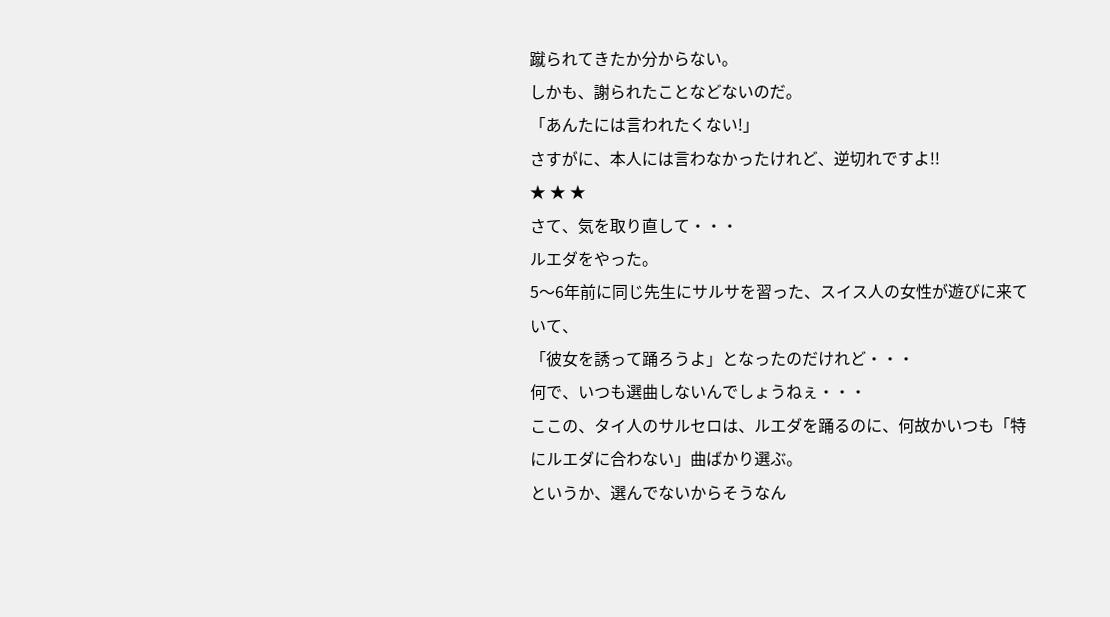蹴られてきたか分からない。
しかも、謝られたことなどないのだ。
「あんたには言われたくない!」
さすがに、本人には言わなかったけれど、逆切れですよ!!
★ ★ ★
さて、気を取り直して・・・
ルエダをやった。
5〜6年前に同じ先生にサルサを習った、スイス人の女性が遊びに来ていて、
「彼女を誘って踊ろうよ」となったのだけれど・・・
何で、いつも選曲しないんでしょうねぇ・・・
ここの、タイ人のサルセロは、ルエダを踊るのに、何故かいつも「特にルエダに合わない」曲ばかり選ぶ。
というか、選んでないからそうなん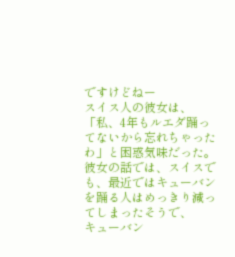ですけどねー
スイス人の彼女は、「私、4年もルエダ踊ってないから忘れちゃったわ」と困惑気味だった。
彼女の話では、スイスでも、最近ではキューバンを踊る人はめっきり減ってしまったそうで、
キューバン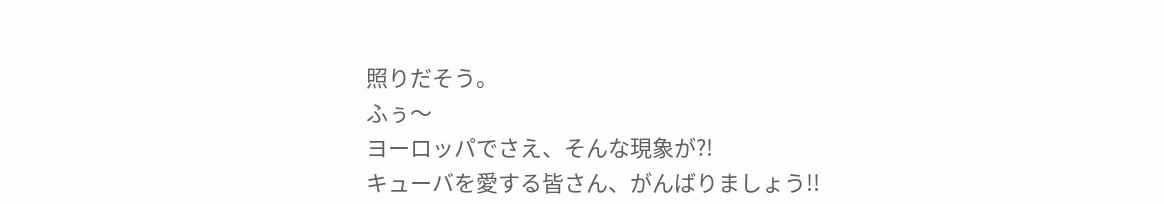照りだそう。
ふぅ〜
ヨーロッパでさえ、そんな現象が?!
キューバを愛する皆さん、がんばりましょう!!